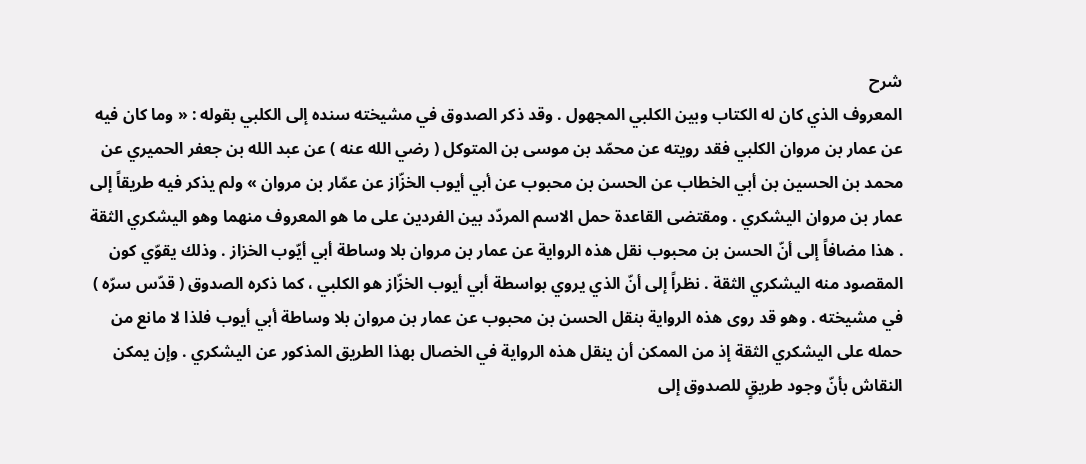شرح
المعروف الذي كان له الكتاب وبين الكلبي المجهول . وقد ذكر الصدوق في مشيخته سنده إلى الكلبي بقوله : « وما كان فيه عن عمار بن مروان الكلبي فقد رويته عن محمّد بن موسى بن المتوكل ( رضي الله عنه ) عن عبد الله بن جعفر الحميري عن محمد بن الحسين بن أبي الخطاب عن الحسن بن محبوب عن أبي أيوب الخزّاز عن عمّار بن مروان » ولم يذكر فيه طريقاً إلى عمار بن مروان اليشكري . ومقتضى القاعدة حمل الاسم المردّد بين الفردين على ما هو المعروف منهما وهو اليشكري الثقة . هذا مضافاً إلى أنّ الحسن بن محبوب نقل هذه الرواية عن عمار بن مروان بلا وساطة أبي أيّوب الخزاز . وذلك يقوّي كون المقصود منه اليشكري الثقة . نظراً إلى أنّ الذي يروي بواسطة أبي أيوب الخزّاز هو الكلبي ، كما ذكره الصدوق ( قدّس سرّه ) في مشيخته . وهو قد روى هذه الرواية بنقل الحسن بن محبوب عن عمار بن مروان بلا وساطة أبي أيوب فلذا لا مانع من حمله على اليشكري الثقة إذ من الممكن أن ينقل هذه الرواية في الخصال بهذا الطريق المذكور عن اليشكري . وإن يمكن النقاش بأنّ وجود طريقٍ للصدوق إلى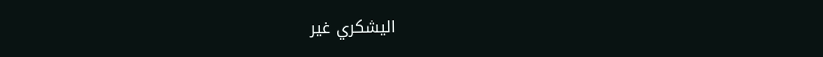اليشكري غير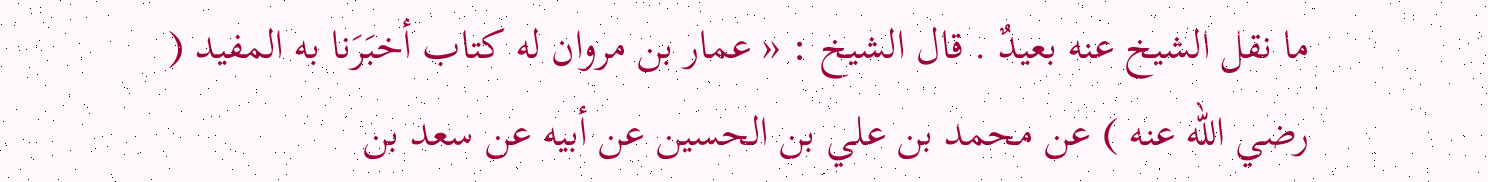ما نقل الشيخ عنه بعيدٌ . قال الشيخ : « عمار بن مروان له كتاب أخبَرَنا به المفيد ( رضي الله عنه ) عن محمد بن علي بن الحسين عن أبيه عن سعد بن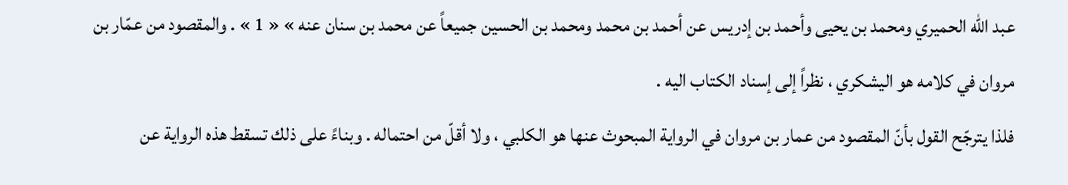عبد الله الحميري ومحمد بن يحيى وأحمد بن إدريس عن أحمد بن محمد ومحمد بن الحسين جميعاً عن محمد بن سنان عنه » « 1 » . والمقصود من عمّار بن مروان في كلامه هو اليشكري ، نظراً إلى إسناد الكتاب اليه .
فلذا يترجّح القول بأنّ المقصود من عمار بن مروان في الرواية المبحوث عنها هو الكلبي ، ولا أقلّ من احتماله . وبناءً على ذلك تسقط هذه الرواية عن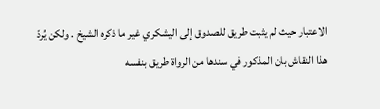الاعتبار حيث لم يثبت طريق للصدوق إلى اليشكري غير ما ذكره الشيخ . ولكن يُردّ هذا النقاش بان المذكور في سندها من الرواة طريق بنفسه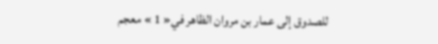للصدوق إلى عمار بن مروان الظاهر في« 1 » معجم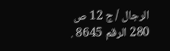الرجال / ج 12 ص 280 الرقم 8645 .